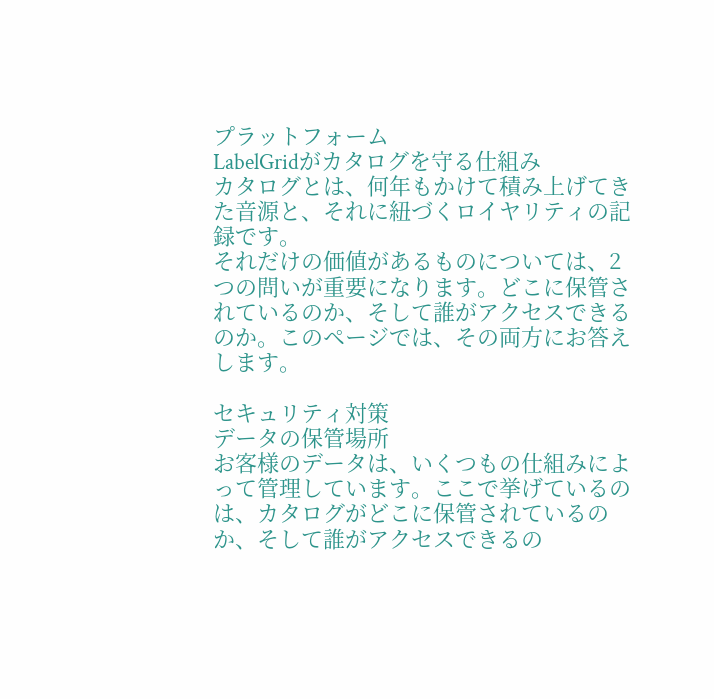プラットフォーム
LabelGridがカタログを守る仕組み
カタログとは、何年もかけて積み上げてきた音源と、それに紐づくロイヤリティの記録です。
それだけの価値があるものについては、2つの問いが重要になります。どこに保管されているのか、そして誰がアクセスできるのか。このページでは、その両方にお答えします。

セキュリティ対策
データの保管場所
お客様のデータは、いくつもの仕組みによって管理しています。ここで挙げているのは、カタログがどこに保管されているのか、そして誰がアクセスできるの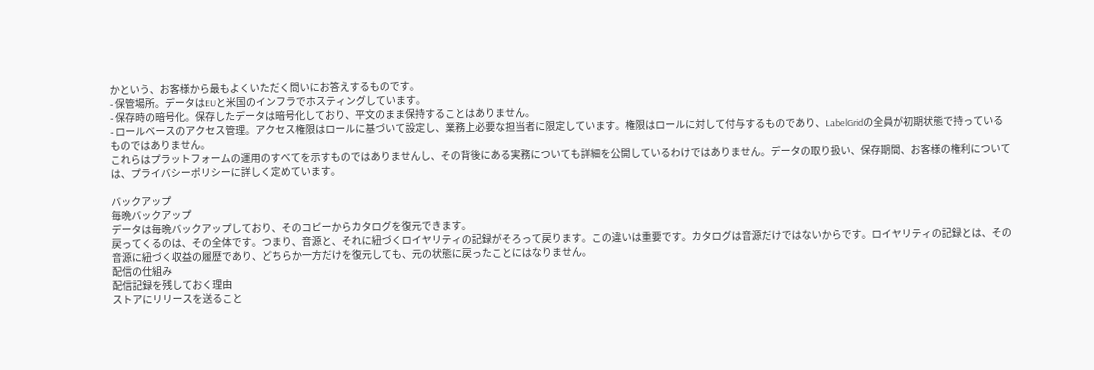かという、お客様から最もよくいただく問いにお答えするものです。
- 保管場所。データはEUと米国のインフラでホスティングしています。
- 保存時の暗号化。保存したデータは暗号化しており、平文のまま保持することはありません。
- ロールベースのアクセス管理。アクセス権限はロールに基づいて設定し、業務上必要な担当者に限定しています。権限はロールに対して付与するものであり、LabelGridの全員が初期状態で持っているものではありません。
これらはプラットフォームの運用のすべてを示すものではありませんし、その背後にある実務についても詳細を公開しているわけではありません。データの取り扱い、保存期間、お客様の権利については、プライバシーポリシーに詳しく定めています。

バックアップ
毎晩バックアップ
データは毎晩バックアップしており、そのコピーからカタログを復元できます。
戻ってくるのは、その全体です。つまり、音源と、それに紐づくロイヤリティの記録がそろって戻ります。この違いは重要です。カタログは音源だけではないからです。ロイヤリティの記録とは、その音源に紐づく収益の履歴であり、どちらか一方だけを復元しても、元の状態に戻ったことにはなりません。
配信の仕組み
配信記録を残しておく理由
ストアにリリースを送ること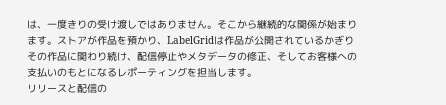は、一度きりの受け渡しではありません。そこから継続的な関係が始まります。ストアが作品を預かり、LabelGridは作品が公開されているかぎりその作品に関わり続け、配信停止やメタデータの修正、そしてお客様への支払いのもとになるレポーティングを担当します。
リリースと配信の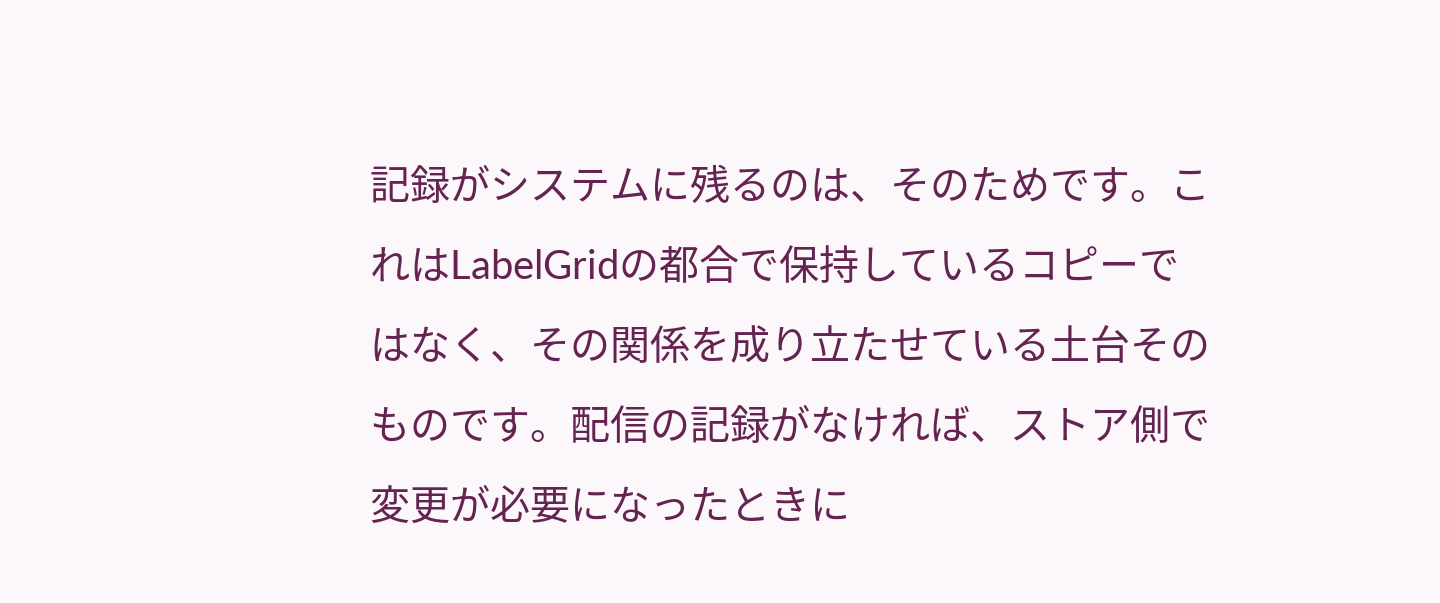記録がシステムに残るのは、そのためです。これはLabelGridの都合で保持しているコピーではなく、その関係を成り立たせている土台そのものです。配信の記録がなければ、ストア側で変更が必要になったときに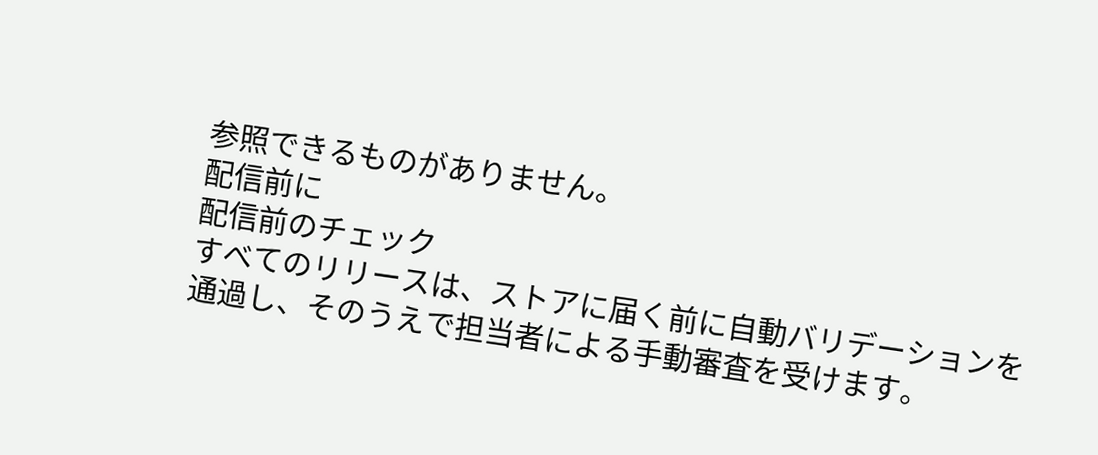参照できるものがありません。
配信前に
配信前のチェック
すべてのリリースは、ストアに届く前に自動バリデーションを通過し、そのうえで担当者による手動審査を受けます。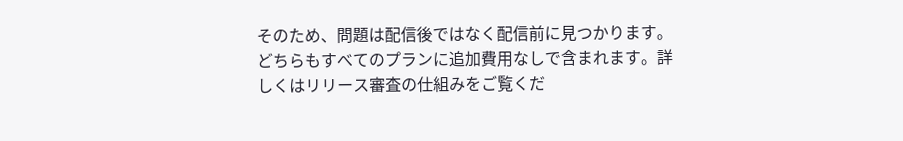そのため、問題は配信後ではなく配信前に見つかります。どちらもすべてのプランに追加費用なしで含まれます。詳しくはリリース審査の仕組みをご覧くだ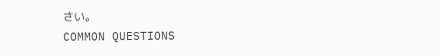さい。
COMMON QUESTIONS